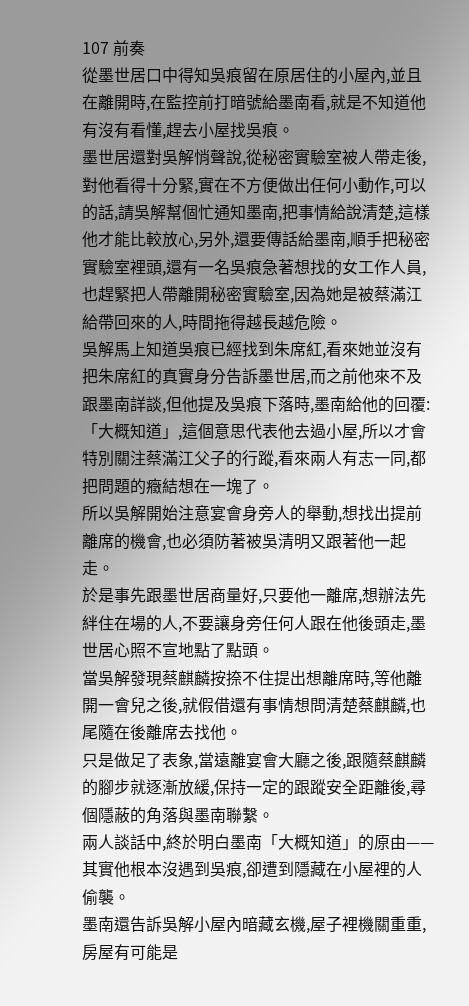107 前奏
從墨世居口中得知吳痕留在原居住的小屋內,並且在離開時,在監控前打暗號給墨南看,就是不知道他有沒有看懂,趕去小屋找吳痕。
墨世居還對吳解悄聲說,從秘密實驗室被人帶走後,對他看得十分緊,實在不方便做出任何小動作,可以的話,請吳解幫個忙通知墨南,把事情給說清楚,這樣他才能比較放心,另外,還要傳話給墨南,順手把秘密實驗室裡頭,還有一名吳痕急著想找的女工作人員,也趕緊把人帶離開秘密實驗室,因為她是被蔡滿江給帶回來的人,時間拖得越長越危險。
吳解馬上知道吳痕已經找到朱席紅,看來她並沒有把朱席紅的真實身分告訴墨世居,而之前他來不及跟墨南詳談,但他提及吳痕下落時,墨南給他的回覆:「大概知道」,這個意思代表他去過小屋,所以才會特別關注蔡滿江父子的行蹤,看來兩人有志一同,都把問題的癥結想在一塊了。
所以吳解開始注意宴會身旁人的舉動,想找出提前離席的機會,也必須防著被吳清明又跟著他一起走。
於是事先跟墨世居商量好,只要他一離席,想辦法先絆住在場的人,不要讓身旁任何人跟在他後頭走,墨世居心照不宣地點了點頭。
當吳解發現蔡麒麟按捺不住提出想離席時,等他離開一會兒之後,就假借還有事情想問清楚蔡麒麟,也尾隨在後離席去找他。
只是做足了表象,當遠離宴會大廳之後,跟隨蔡麒麟的腳步就逐漸放緩,保持一定的跟蹤安全距離後,尋個隱蔽的角落與墨南聯繫。
兩人談話中,終於明白墨南「大概知道」的原由——其實他根本沒遇到吳痕,卻遭到隱藏在小屋裡的人偷襲。
墨南還告訴吳解小屋內暗藏玄機,屋子裡機關重重,房屋有可能是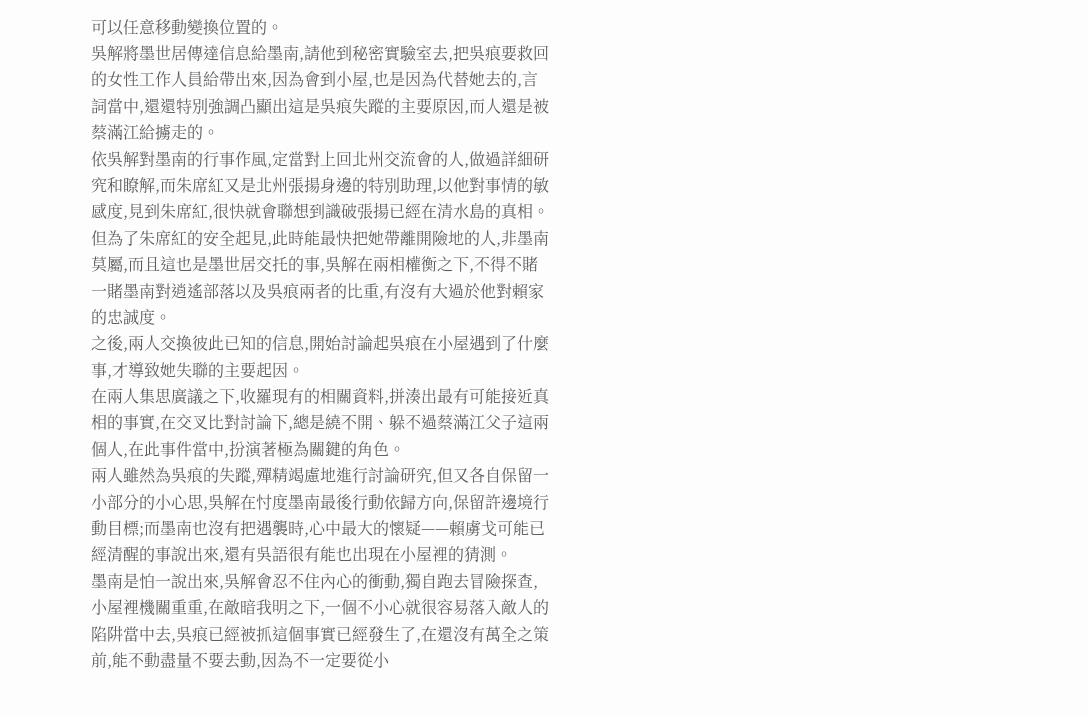可以任意移動變換位置的。
吳解將墨世居傳達信息給墨南,請他到秘密實驗室去,把吳痕要救回的女性工作人員給帶出來,因為會到小屋,也是因為代替她去的,言詞當中,還還特別強調凸顯出這是吳痕失蹤的主要原因,而人還是被蔡滿江給擄走的。
依吳解對墨南的行事作風,定當對上回北州交流會的人,做過詳細研究和瞭解,而朱席紅又是北州張揚身邊的特別助理,以他對事情的敏感度,見到朱席紅,很快就會聯想到識破張揚已經在清水島的真相。
但為了朱席紅的安全起見,此時能最快把她帶離開險地的人,非墨南莫屬,而且這也是墨世居交托的事,吳解在兩相權衡之下,不得不賭一賭墨南對逍遙部落以及吳痕兩者的比重,有沒有大過於他對賴家的忠誠度。
之後,兩人交換彼此已知的信息,開始討論起吳痕在小屋遇到了什麼事,才導致她失聯的主要起因。
在兩人集思廣議之下,收羅現有的相關資料,拼湊出最有可能接近真相的事實,在交叉比對討論下,總是繞不開、躲不過蔡滿江父子這兩個人,在此事件當中,扮演著極為關鍵的角色。
兩人雖然為吳痕的失蹤,殫精竭慮地進行討論研究,但又各自保留一小部分的小心思,吳解在忖度墨南最後行動依歸方向,保留許邊境行動目標;而墨南也沒有把遇襲時,心中最大的懷疑——賴虜戈可能已經清醒的事說出來,還有吳語很有能也出現在小屋裡的猜測。
墨南是怕一說出來,吳解會忍不住內心的衝動,獨自跑去冒險探查,小屋裡機關重重,在敵暗我明之下,一個不小心就很容易落入敵人的陷阱當中去,吳痕已經被抓這個事實已經發生了,在還沒有萬全之策前,能不動盡量不要去動,因為不一定要從小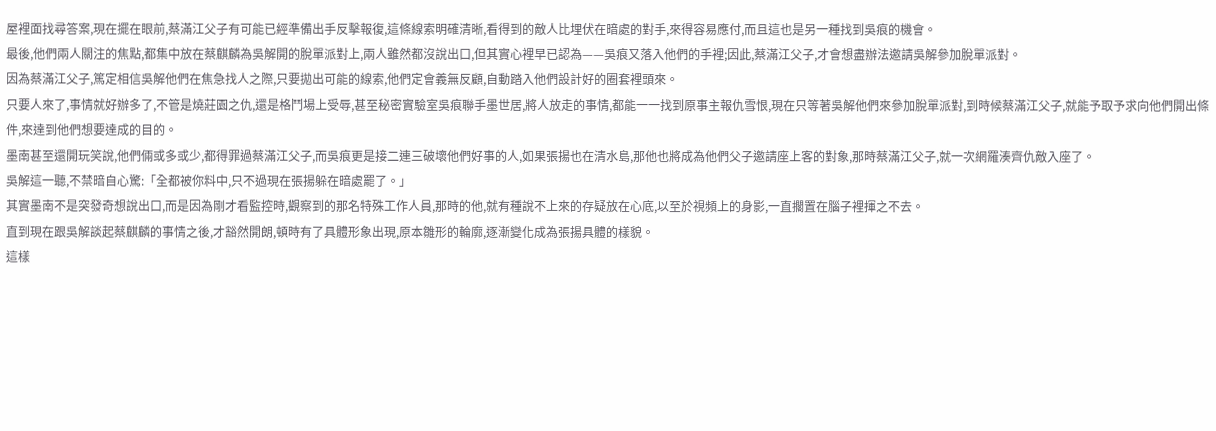屋裡面找尋答案,現在擺在眼前,蔡滿江父子有可能已經準備出手反擊報復,這條線索明確清晰,看得到的敵人比埋伏在暗處的對手,來得容易應付,而且這也是另一種找到吳痕的機會。
最後,他們兩人關注的焦點,都集中放在蔡麒麟為吳解開的脫單派對上,兩人雖然都沒說出口,但其實心裡早已認為——吳痕又落入他們的手裡;因此,蔡滿江父子,才會想盡辦法邀請吳解參加脫單派對。
因為蔡滿江父子,篤定相信吳解他們在焦急找人之際,只要拋出可能的線索,他們定會義無反顧,自動踏入他們設計好的圈套裡頭來。
只要人來了,事情就好辦多了,不管是燒莊園之仇,還是格鬥場上受辱,甚至秘密實驗室吳痕聯手墨世居,將人放走的事情,都能一一找到原事主報仇雪恨,現在只等著吳解他們來參加脫單派對,到時候蔡滿江父子,就能予取予求向他們開出條件,來達到他們想要達成的目的。
墨南甚至還開玩笑說,他們倆或多或少,都得罪過蔡滿江父子,而吳痕更是接二連三破壞他們好事的人,如果張揚也在清水島,那他也將成為他們父子邀請座上客的對象,那時蔡滿江父子,就一次網羅湊齊仇敵入座了。
吳解這一聽,不禁暗自心驚:「全都被你料中,只不過現在張揚躲在暗處罷了。」
其實墨南不是突發奇想說出口,而是因為剛才看監控時,觀察到的那名特殊工作人員,那時的他,就有種說不上來的存疑放在心底,以至於視頻上的身影,一直擱置在腦子裡揮之不去。
直到現在跟吳解談起蔡麒麟的事情之後,才豁然開朗,頓時有了具體形象出現,原本雛形的輪廓,逐漸變化成為張揚具體的樣貌。
這樣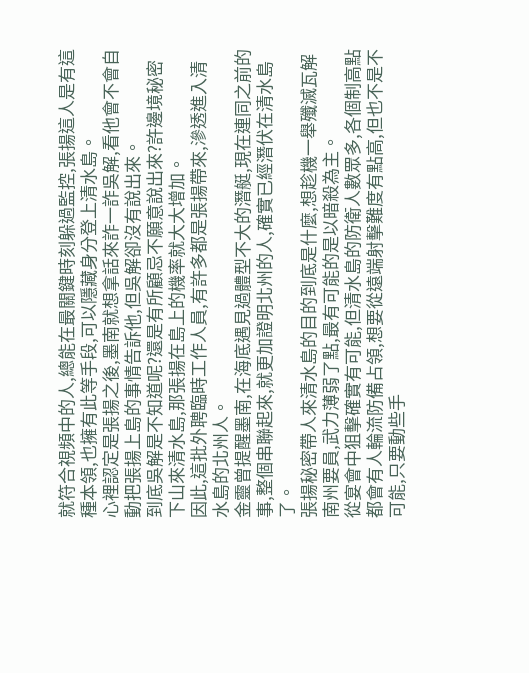就符合視頻中的人,總能在最關鍵時刻躲過監控,張揚這人是有這種本領,也擁有此等手段,可以隱藏身分登上清水島。
心裡認定是張揚之後,墨南就想拿話來詐一詐吳解,看他會不會自動把張揚上島的事情告訴他,但吳解卻沒有說出來。
到底吳解是不知道呢?還是有所顧忌不願意說出來?許邊境秘密下山來清水島,那張揚在島上的機率就大大增加。
因此,這批外聘臨時工作人員,有許多都是張揚帶來,滲透進入清水島的北州人。
金靈曾提醒墨南,在海底遇見過體型不大的潛艇,現在連同之前的事,整個串聯起來,就更加證明北州的人,確實已經潛伏在清水島了。
張揚秘密帶人來清水島的目的到底是什麼,想趁機一舉殲滅瓦解南州要員,武力薄弱了點,最有可能的是以暗殺為主。
從宴會中狙擊確實有可能,但清水島的防衛人數眾多,各個制高點都會有人輪流防備占領,想要從遠端射擊難度有點高,但也不是不可能,只要動些手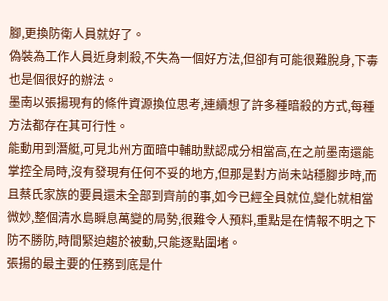腳,更換防衛人員就好了。
偽裝為工作人員近身刺殺,不失為一個好方法,但卻有可能很難脫身,下毒也是個很好的辦法。
墨南以張揚現有的條件資源換位思考,連續想了許多種暗殺的方式,每種方法都存在其可行性。
能動用到潛艇,可見北州方面暗中輔助默認成分相當高,在之前墨南還能掌控全局時,沒有發現有任何不妥的地方,但那是對方尚未站穩腳步時,而且蔡氏家族的要員還未全部到齊前的事,如今已經全員就位,變化就相當微妙,整個清水島瞬息萬變的局勢,很難令人預料,重點是在情報不明之下防不勝防,時間緊迫趨於被動,只能逐點圍堵。
張揚的最主要的任務到底是什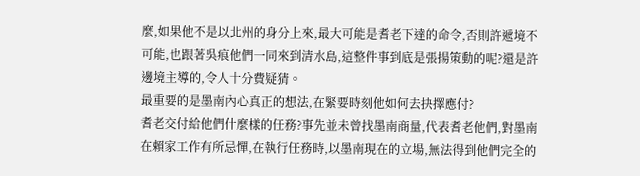麼,如果他不是以北州的身分上來,最大可能是耆老下達的命令,否則許遞境不可能,也跟著吳痕他們一同來到清水島,這整件事到底是張揚策動的呢?還是許邊境主導的,令人十分費疑猜。
最重要的是墨南內心真正的想法,在緊要時刻他如何去抉擇應付?
耆老交付給他們什麼樣的任務?事先並未曾找墨南商量,代表耆老他們,對墨南在賴家工作有所忌憚,在執行任務時,以墨南現在的立場,無法得到他們完全的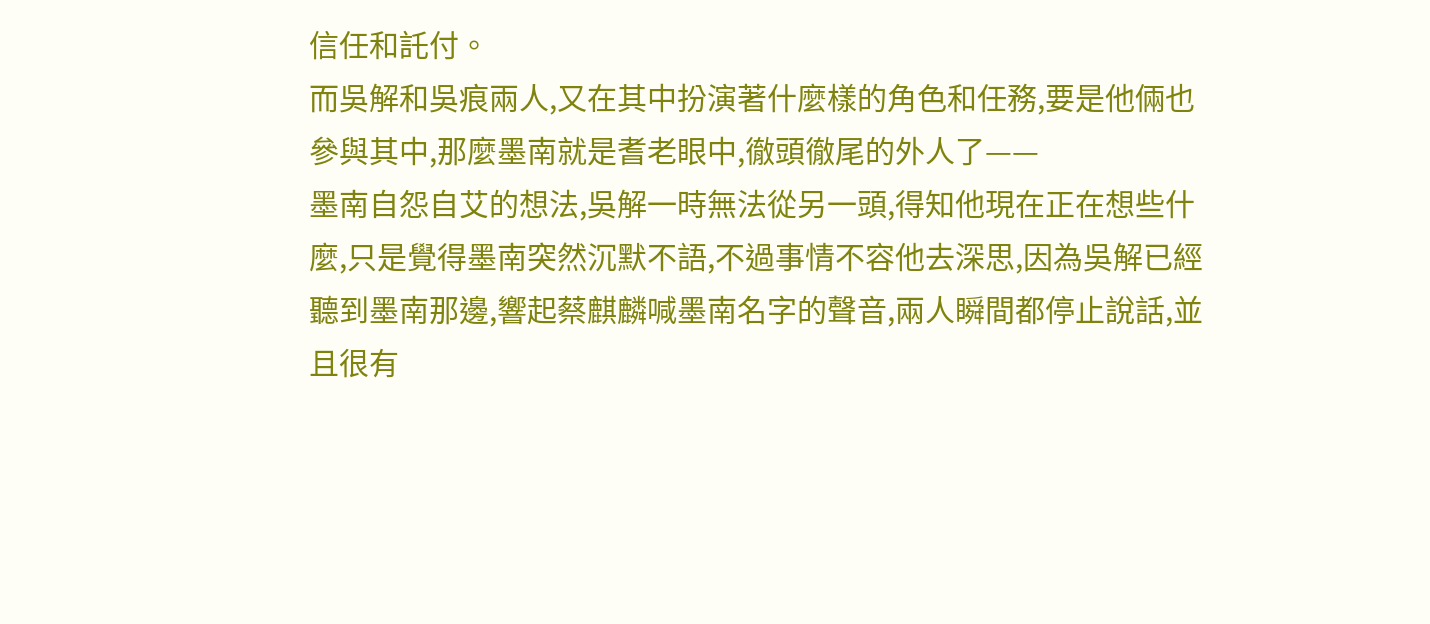信任和託付。
而吳解和吳痕兩人,又在其中扮演著什麼樣的角色和任務,要是他倆也參與其中,那麼墨南就是耆老眼中,徹頭徹尾的外人了——
墨南自怨自艾的想法,吳解一時無法從另一頭,得知他現在正在想些什麼,只是覺得墨南突然沉默不語,不過事情不容他去深思,因為吳解已經聽到墨南那邊,響起蔡麒麟喊墨南名字的聲音,兩人瞬間都停止說話,並且很有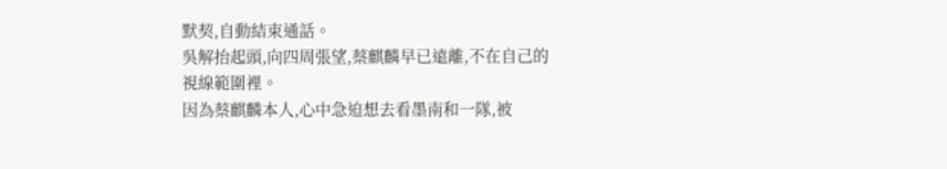默契,自動結束通話。
吳解抬起頭,向四周張望,蔡麒麟早已遠離,不在自己的視線範圍裡。
因為蔡麒麟本人,心中急迫想去看墨南和一隊,被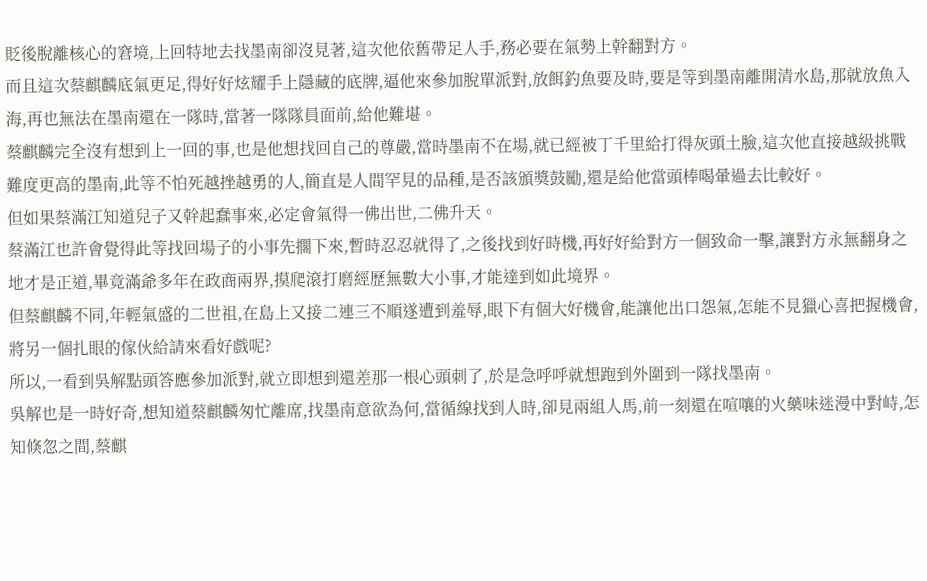貶後脫離核心的窘境,上回特地去找墨南卻沒見著,這次他依舊帶足人手,務必要在氣勢上幹翻對方。
而且這次蔡麒麟底氣更足,得好好炫耀手上隱藏的底牌,逼他來參加脫單派對,放餌釣魚要及時,要是等到墨南離開清水島,那就放魚入海,再也無法在墨南還在一隊時,當著一隊隊員面前,給他難堪。
蔡麒麟完全沒有想到上一回的事,也是他想找回自己的尊嚴,當時墨南不在場,就已經被丁千里給打得灰頭土臉,這次他直接越級挑戰難度更高的墨南,此等不怕死越挫越勇的人,簡直是人間罕見的品種,是否該頒獎鼓勵,還是給他當頭棒喝暈過去比較好。
但如果蔡滿江知道兒子又幹起蠢事來,必定會氣得一佛出世,二佛升天。
蔡滿江也許會覺得此等找回場子的小事先擱下來,暫時忍忍就得了,之後找到好時機,再好好給對方一個致命一擊,讓對方永無翻身之地才是正道,畢竟滿爺多年在政商兩界,摸爬滾打磨經歷無數大小事,才能達到如此境界。
但蔡麒麟不同,年輕氣盛的二世祖,在島上又接二連三不順遂遭到羞辱,眼下有個大好機會,能讓他出口怨氣,怎能不見獵心喜把握機會,將另一個扎眼的傢伙給請來看好戲呢?
所以,一看到吳解點頭答應參加派對,就立即想到還差那一根心頭刺了,於是急呼呼就想跑到外圍到一隊找墨南。
吳解也是一時好奇,想知道蔡麒麟匆忙離席,找墨南意欲為何,當循線找到人時,卻見兩組人馬,前一刻還在喧嚷的火藥味迷漫中對峙,怎知倏忽之間,蔡麒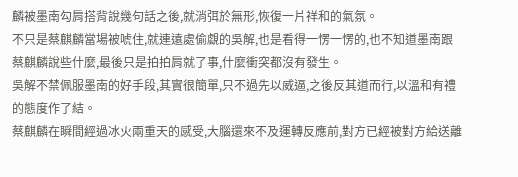麟被墨南勾肩搭背說幾句話之後,就消弭於無形,恢復一片祥和的氣氛。
不只是蔡麒麟當場被唬住,就連遠處偷覷的吳解,也是看得一愣一愣的,也不知道墨南跟蔡麒麟說些什麼,最後只是拍拍肩就了事,什麼衝突都沒有發生。
吳解不禁佩服墨南的好手段,其實很簡單,只不過先以威逼,之後反其道而行,以溫和有禮的態度作了結。
蔡麒麟在瞬間經過冰火兩重天的感受,大腦還來不及運轉反應前,對方已經被對方給送離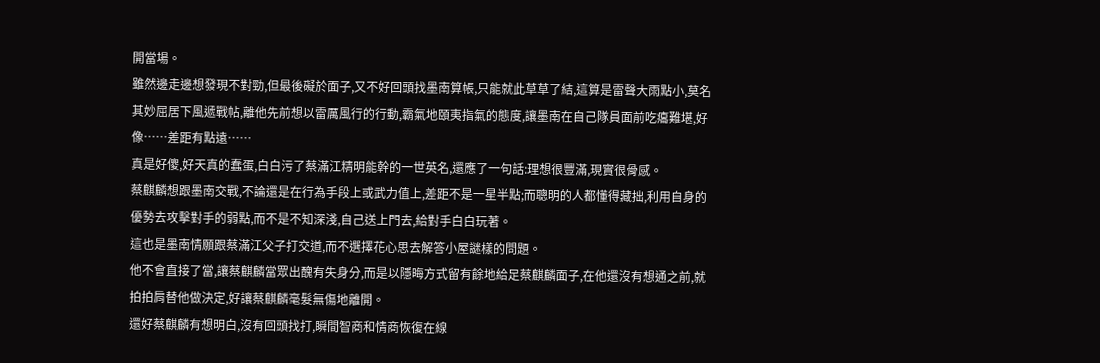開當場。
雖然邊走邊想發現不對勁,但最後礙於面子,又不好回頭找墨南算帳,只能就此草草了結,這算是雷聲大雨點小,莫名其妙屈居下風遞戰帖,離他先前想以雷厲風行的行動,霸氣地頤夷指氣的態度,讓墨南在自己隊員面前吃癟難堪,好像……差距有點遠……
真是好傻,好天真的蠢蛋,白白污了蔡滿江精明能幹的一世英名,還應了一句話:理想很豐滿,現實很骨感。
蔡麒麟想跟墨南交戰,不論還是在行為手段上或武力值上,差距不是一星半點;而聰明的人都懂得藏拙,利用自身的優勢去攻擊對手的弱點,而不是不知深淺,自己送上門去,給對手白白玩著。
這也是墨南情願跟蔡滿江父子打交道,而不選擇花心思去解答小屋謎樣的問題。
他不會直接了當,讓蔡麒麟當眾出醜有失身分,而是以隱晦方式留有餘地給足蔡麒麟面子,在他還沒有想通之前,就拍拍肩替他做決定,好讓蔡麒麟毫髮無傷地離開。
還好蔡麒麟有想明白,沒有回頭找打,瞬間智商和情商恢復在線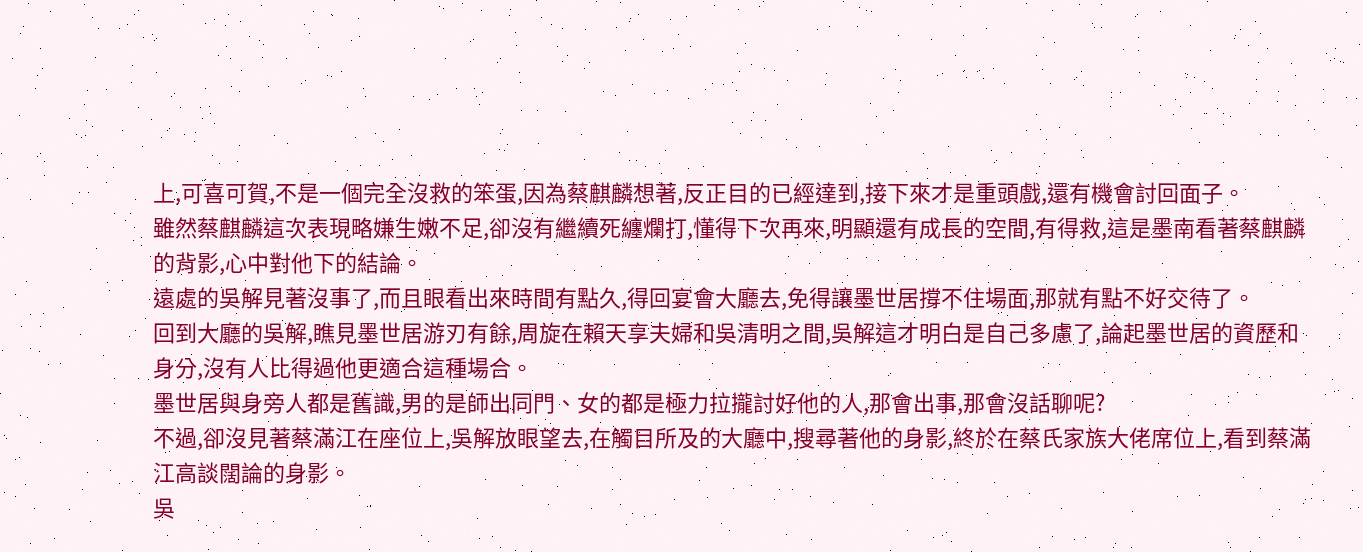上,可喜可賀,不是一個完全沒救的笨蛋,因為蔡麒麟想著,反正目的已經達到,接下來才是重頭戲,還有機會討回面子。
雖然蔡麒麟這次表現略嫌生嫩不足,卻沒有繼續死纏爛打,懂得下次再來,明顯還有成長的空間,有得救,這是墨南看著蔡麒麟的背影,心中對他下的結論。
遠處的吳解見著沒事了,而且眼看出來時間有點久,得回宴會大廳去,免得讓墨世居撐不住場面,那就有點不好交待了。
回到大廳的吳解,瞧見墨世居游刃有餘,周旋在賴天享夫婦和吳清明之間,吳解這才明白是自己多慮了,論起墨世居的資歷和身分,沒有人比得過他更適合這種場合。
墨世居與身旁人都是舊識,男的是師出同門、女的都是極力拉攏討好他的人,那會出事,那會沒話聊呢?
不過,卻沒見著蔡滿江在座位上,吳解放眼望去,在觸目所及的大廳中,搜尋著他的身影,終於在蔡氏家族大佬席位上,看到蔡滿江高談闊論的身影。
吳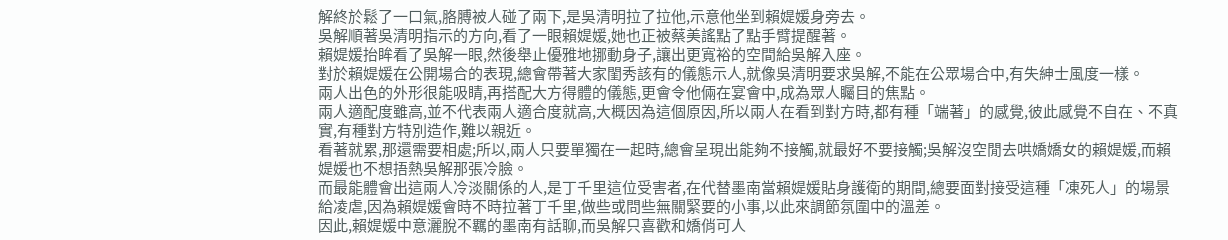解終於鬆了一口氣,胳膊被人碰了兩下,是吳清明拉了拉他,示意他坐到賴媞媛身旁去。
吳解順著吳清明指示的方向,看了一眼賴媞媛,她也正被蔡美謠點了點手臂提醒著。
賴媞媛抬眸看了吳解一眼,然後舉止優雅地挪動身子,讓出更寬裕的空間給吳解入座。
對於賴媞媛在公開場合的表現,總會帶著大家閨秀該有的儀態示人,就像吳清明要求吳解,不能在公眾場合中,有失紳士風度一樣。
兩人出色的外形很能吸睛,再搭配大方得體的儀態,更會令他倆在宴會中,成為眾人矚目的焦點。
兩人適配度雖高,並不代表兩人適合度就高,大概因為這個原因,所以兩人在看到對方時,都有種「端著」的感覺,彼此感覺不自在、不真實,有種對方特別造作,難以親近。
看著就累,那還需要相處;所以,兩人只要單獨在一起時,總會呈現出能夠不接觸,就最好不要接觸;吳解沒空閒去哄嬌嬌女的賴媞媛,而賴媞媛也不想捂熱吳解那張冷臉。
而最能體會出這兩人冷淡關係的人,是丁千里這位受害者,在代替墨南當賴媞媛貼身護衛的期間,總要面對接受這種「凍死人」的場景給凌虐,因為賴媞媛會時不時拉著丁千里,做些或問些無關緊要的小事,以此來調節氛圍中的溫差。
因此,賴媞媛中意灑脫不羈的墨南有話聊,而吳解只喜歡和嬌俏可人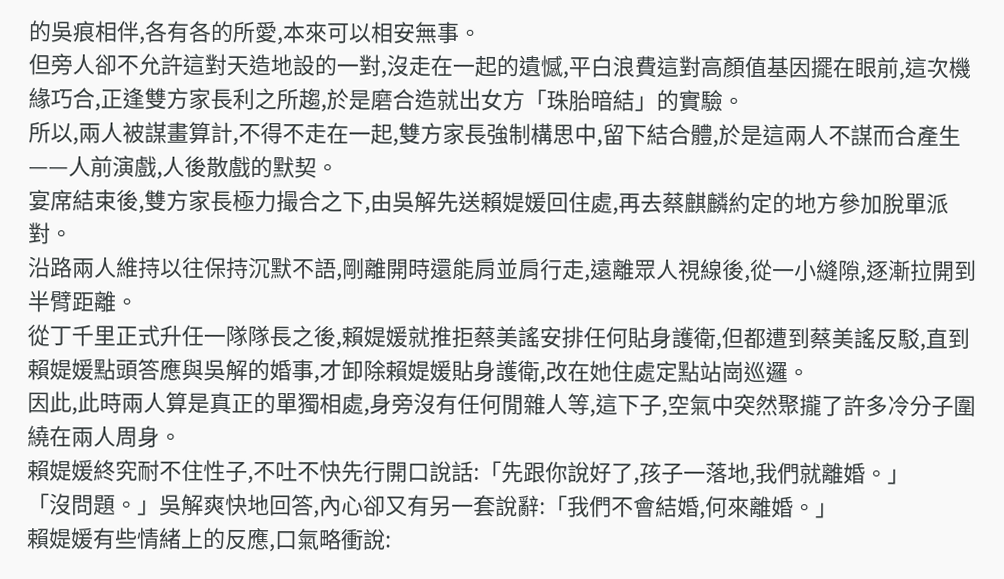的吳痕相伴,各有各的所愛,本來可以相安無事。
但旁人卻不允許這對天造地設的一對,沒走在一起的遺憾,平白浪費這對高顏值基因擺在眼前,這次機緣巧合,正逢雙方家長利之所趨,於是磨合造就出女方「珠胎暗結」的實驗。
所以,兩人被謀畫算計,不得不走在一起,雙方家長強制構思中,留下結合體,於是這兩人不謀而合產生——人前演戲,人後散戲的默契。
宴席結束後,雙方家長極力撮合之下,由吳解先送賴媞媛回住處,再去蔡麒麟約定的地方參加脫單派對。
沿路兩人維持以往保持沉默不語,剛離開時還能肩並肩行走,遠離眾人視線後,從一小縫隙,逐漸拉開到半臂距離。
從丁千里正式升任一隊隊長之後,賴媞媛就推拒蔡美謠安排任何貼身護衛,但都遭到蔡美謠反駁,直到賴媞媛點頭答應與吳解的婚事,才卸除賴媞媛貼身護衛,改在她住處定點站崗巡邏。
因此,此時兩人算是真正的單獨相處,身旁沒有任何閒雜人等,這下子,空氣中突然聚攏了許多冷分子圍繞在兩人周身。
賴媞媛終究耐不住性子,不吐不快先行開口說話:「先跟你說好了,孩子一落地,我們就離婚。」
「沒問題。」吳解爽快地回答,內心卻又有另一套說辭:「我們不會結婚,何來離婚。」
賴媞媛有些情緒上的反應,口氣略衝說: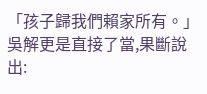「孩子歸我們賴家所有。」
吳解更是直接了當,果斷說出: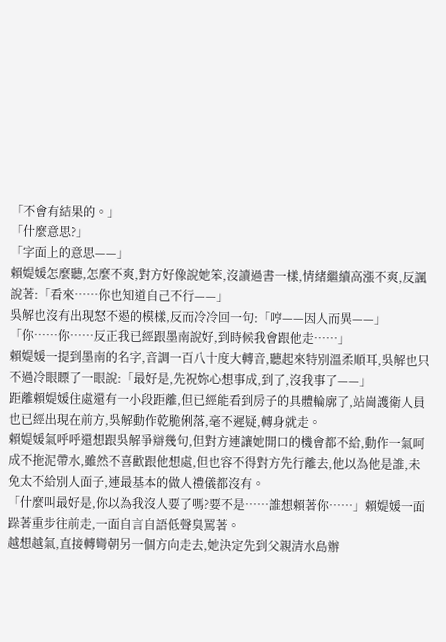「不會有結果的。」
「什麼意思?」
「字面上的意思——」
賴媞媛怎麼聽,怎麼不爽,對方好像說她笨,沒讀過書一樣,情緒繼續高漲不爽,反諷說著:「看來……你也知道自己不行——」
吳解也沒有出現怒不遏的模樣,反而冷冷回一句:「哼——因人而異——」
「你……你……反正我已經跟墨南說好,到時候我會跟他走……」
賴媞媛一提到墨南的名字,音調一百八十度大轉音,聽起來特別溫柔順耳,吳解也只不過冷眼瞟了一眼說:「最好是,先祝妳心想事成,到了,沒我事了——」
距離賴媞媛住處還有一小段距離,但已經能看到房子的具體輪廓了,站崗護衛人員也已經出現在前方,吳解動作乾脆俐落,毫不遲疑,轉身就走。
賴媞媛氣呼呼還想跟吳解爭辯幾句,但對方連讓她開口的機會都不給,動作一氣呵成不拖泥帶水,雖然不喜歡跟他想處,但也容不得對方先行離去,他以為他是誰,未免太不給別人面子,連最基本的做人禮儀都沒有。
「什麼叫最好是,你以為我沒人要了嗎?要不是……誰想賴著你……」賴媞媛一面跺著重步往前走,一面自言自語低聲臭罵著。
越想越氣,直接轉彎朝另一個方向走去,她決定先到父親清水島辦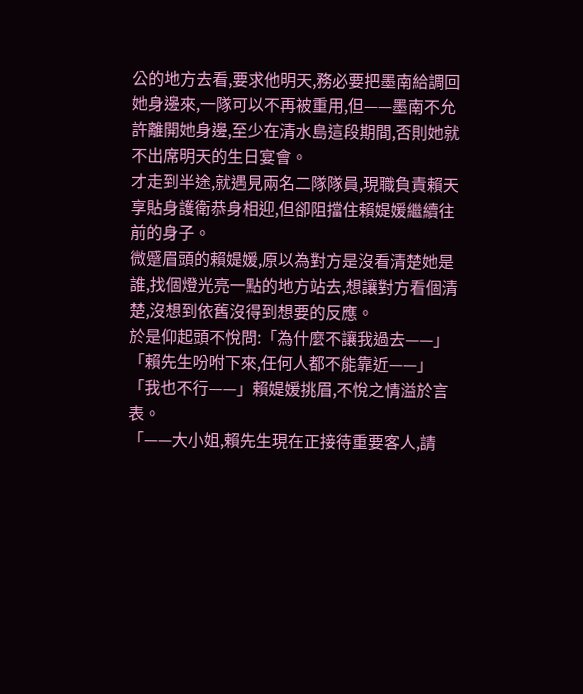公的地方去看,要求他明天,務必要把墨南給調回她身邊來,一隊可以不再被重用,但——墨南不允許離開她身邊,至少在清水島這段期間,否則她就不出席明天的生日宴會。
才走到半途,就遇見兩名二隊隊員,現職負責賴天享貼身護衛恭身相迎,但卻阻擋住賴媞媛繼續往前的身子。
微蹙眉頭的賴媞媛,原以為對方是沒看清楚她是誰,找個燈光亮一點的地方站去,想讓對方看個清楚,沒想到依舊沒得到想要的反應。
於是仰起頭不悅問:「為什麼不讓我過去——」
「賴先生吩咐下來,任何人都不能靠近——」
「我也不行——」賴媞媛挑眉,不悅之情溢於言表。
「——大小姐,賴先生現在正接待重要客人,請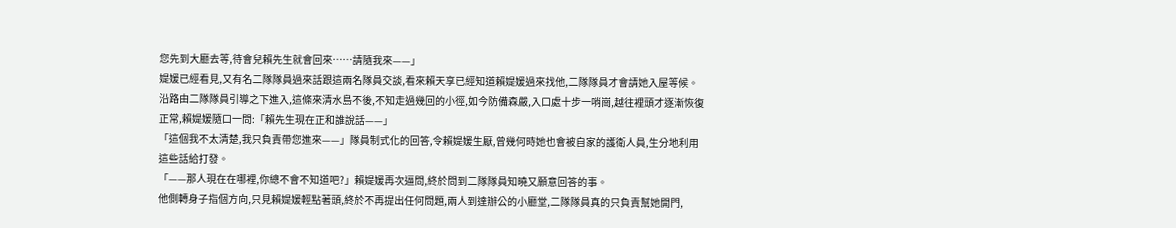您先到大廳去等,待會兒賴先生就會回來……請隨我來——」
媞媛已經看見,又有名二隊隊員過來話跟這兩名隊員交談,看來賴天享已經知道賴媞媛過來找他,二隊隊員才會請她入屋等候。
沿路由二隊隊員引導之下進入,這條來清水島不後,不知走過幾回的小徑,如今防備森嚴,入口處十步一哨崗,越往裡頭才逐漸恢復正常,賴媞媛隨口一問:「賴先生現在正和誰說話——」
「這個我不太清楚,我只負責帶您進來——」隊員制式化的回答,令賴媞媛生厭,曾幾何時她也會被自家的護衛人員,生分地利用這些話給打發。
「——那人現在在哪裡,你總不會不知道吧?」賴媞媛再次逼問,終於問到二隊隊員知曉又願意回答的事。
他側轉身子指個方向,只見賴媞媛輕點著頭,終於不再提出任何問題,兩人到達辦公的小廳堂,二隊隊員真的只負責幫她開門,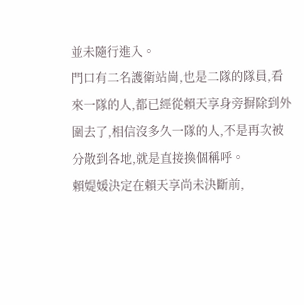並未隨行進入。
門口有二名護衛站崗,也是二隊的隊員,看來一隊的人,都已經從賴天享身旁摒除到外圍去了,相信沒多久一隊的人,不是再次被分散到各地,就是直接換個稱呼。
賴媞媛決定在賴天享尚未決斷前,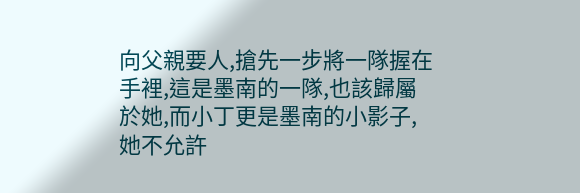向父親要人,搶先一步將一隊握在手裡,這是墨南的一隊,也該歸屬於她,而小丁更是墨南的小影子,她不允許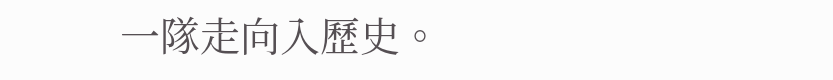一隊走向入歷史。